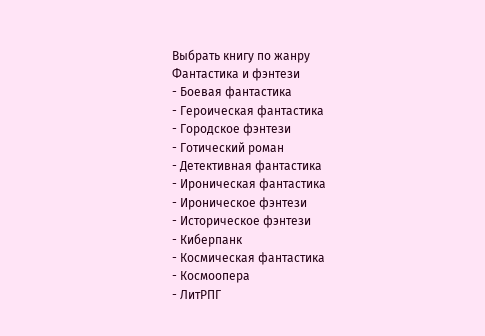Выбрать книгу по жанру
Фантастика и фэнтези
- Боевая фантастика
- Героическая фантастика
- Городское фэнтези
- Готический роман
- Детективная фантастика
- Ироническая фантастика
- Ироническое фэнтези
- Историческое фэнтези
- Киберпанк
- Космическая фантастика
- Космоопера
- ЛитРПГ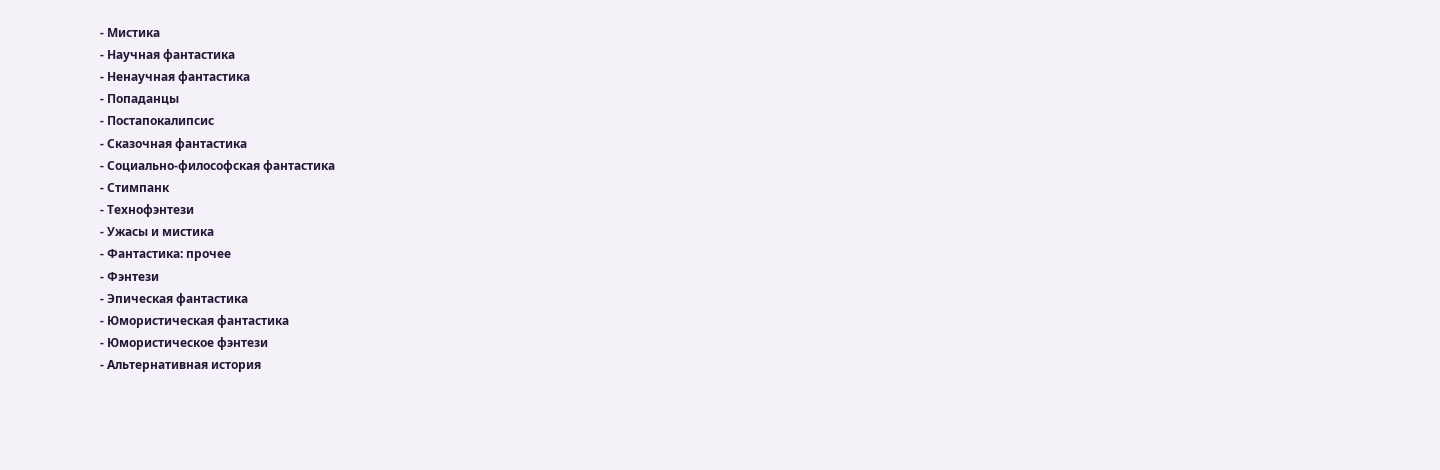- Мистика
- Научная фантастика
- Ненаучная фантастика
- Попаданцы
- Постапокалипсис
- Сказочная фантастика
- Социально-философская фантастика
- Стимпанк
- Технофэнтези
- Ужасы и мистика
- Фантастика: прочее
- Фэнтези
- Эпическая фантастика
- Юмористическая фантастика
- Юмористическое фэнтези
- Альтернативная история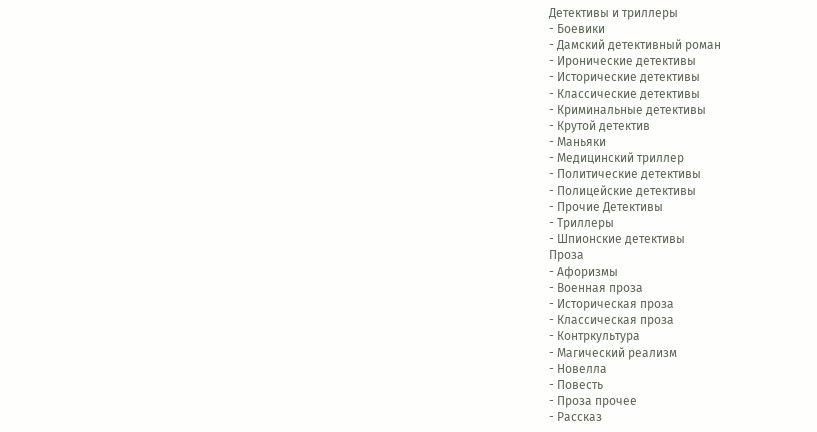Детективы и триллеры
- Боевики
- Дамский детективный роман
- Иронические детективы
- Исторические детективы
- Классические детективы
- Криминальные детективы
- Крутой детектив
- Маньяки
- Медицинский триллер
- Политические детективы
- Полицейские детективы
- Прочие Детективы
- Триллеры
- Шпионские детективы
Проза
- Афоризмы
- Военная проза
- Историческая проза
- Классическая проза
- Контркультура
- Магический реализм
- Новелла
- Повесть
- Проза прочее
- Рассказ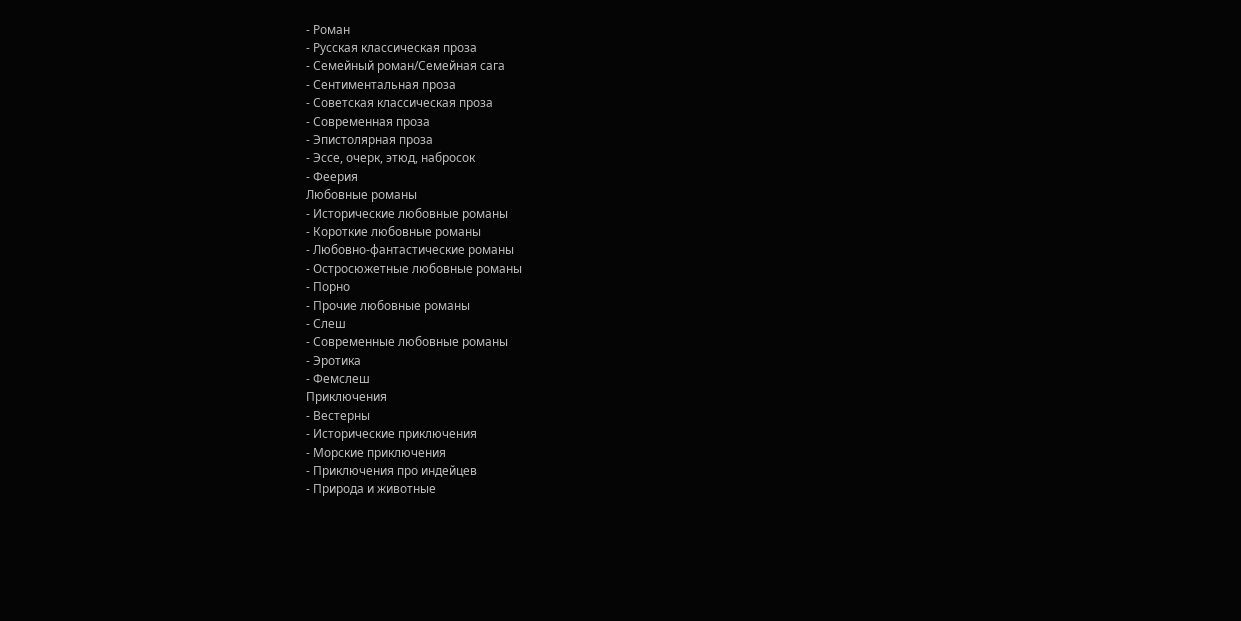- Роман
- Русская классическая проза
- Семейный роман/Семейная сага
- Сентиментальная проза
- Советская классическая проза
- Современная проза
- Эпистолярная проза
- Эссе, очерк, этюд, набросок
- Феерия
Любовные романы
- Исторические любовные романы
- Короткие любовные романы
- Любовно-фантастические романы
- Остросюжетные любовные романы
- Порно
- Прочие любовные романы
- Слеш
- Современные любовные романы
- Эротика
- Фемслеш
Приключения
- Вестерны
- Исторические приключения
- Морские приключения
- Приключения про индейцев
- Природа и животные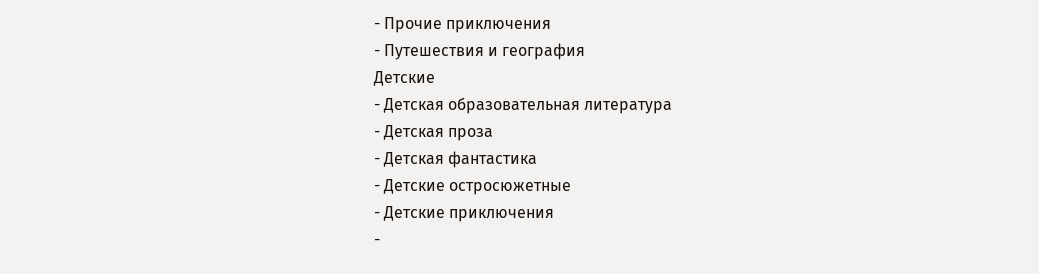- Прочие приключения
- Путешествия и география
Детские
- Детская образовательная литература
- Детская проза
- Детская фантастика
- Детские остросюжетные
- Детские приключения
-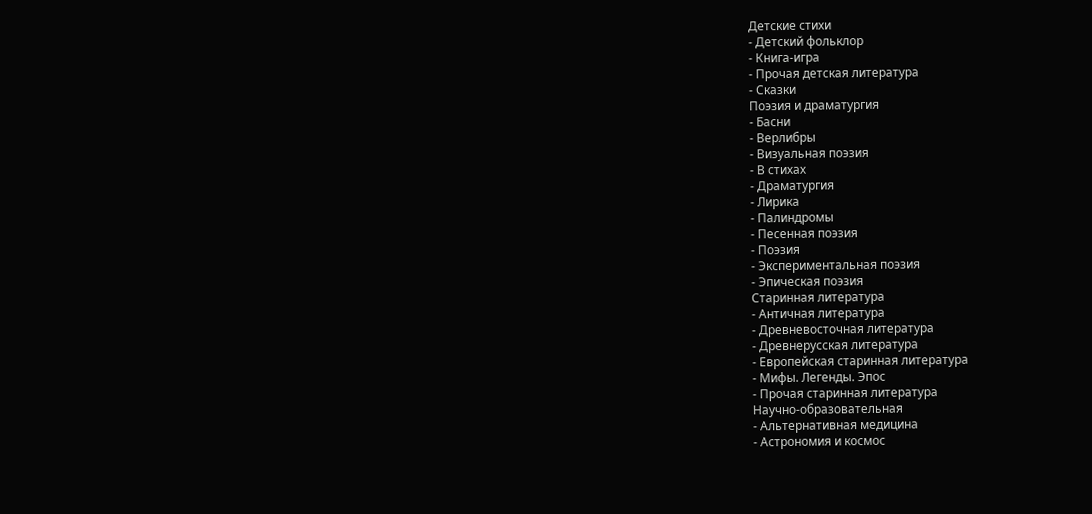Детские стихи
- Детский фольклор
- Книга-игра
- Прочая детская литература
- Сказки
Поэзия и драматургия
- Басни
- Верлибры
- Визуальная поэзия
- В стихах
- Драматургия
- Лирика
- Палиндромы
- Песенная поэзия
- Поэзия
- Экспериментальная поэзия
- Эпическая поэзия
Старинная литература
- Античная литература
- Древневосточная литература
- Древнерусская литература
- Европейская старинная литература
- Мифы. Легенды. Эпос
- Прочая старинная литература
Научно-образовательная
- Альтернативная медицина
- Астрономия и космос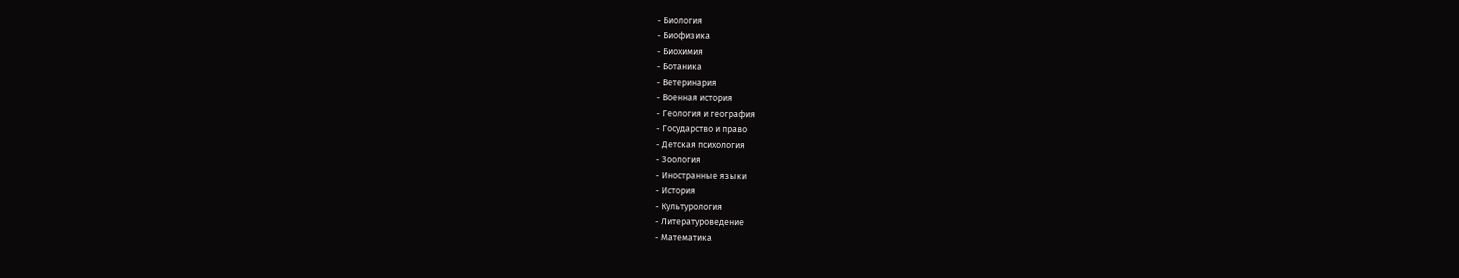- Биология
- Биофизика
- Биохимия
- Ботаника
- Ветеринария
- Военная история
- Геология и география
- Государство и право
- Детская психология
- Зоология
- Иностранные языки
- История
- Культурология
- Литературоведение
- Математика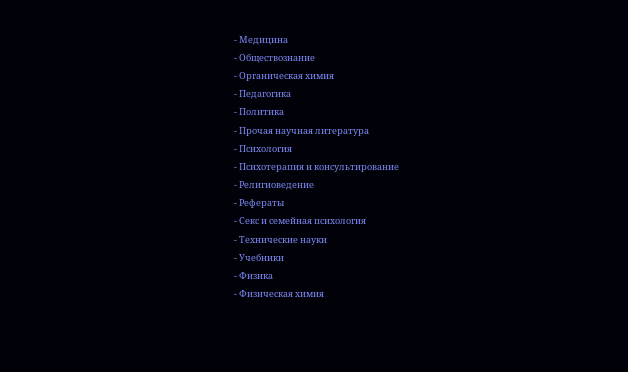- Медицина
- Обществознание
- Органическая химия
- Педагогика
- Политика
- Прочая научная литература
- Психология
- Психотерапия и консультирование
- Религиоведение
- Рефераты
- Секс и семейная психология
- Технические науки
- Учебники
- Физика
- Физическая химия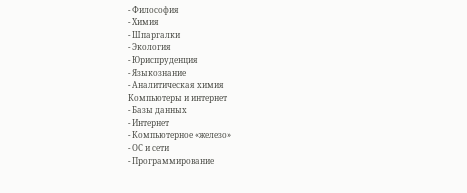- Философия
- Химия
- Шпаргалки
- Экология
- Юриспруденция
- Языкознание
- Аналитическая химия
Компьютеры и интернет
- Базы данных
- Интернет
- Компьютерное «железо»
- ОС и сети
- Программирование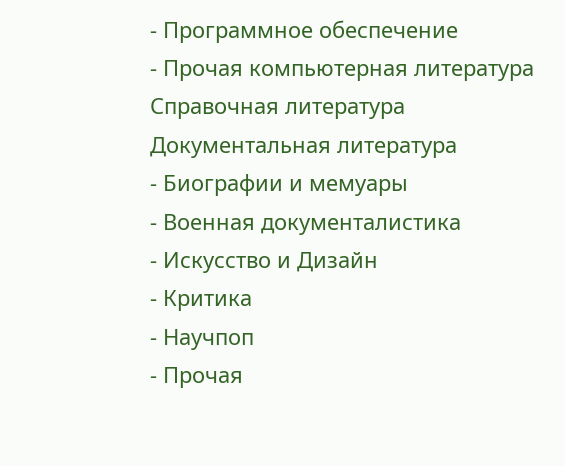- Программное обеспечение
- Прочая компьютерная литература
Справочная литература
Документальная литература
- Биографии и мемуары
- Военная документалистика
- Искусство и Дизайн
- Критика
- Научпоп
- Прочая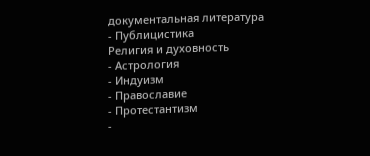документальная литература
- Публицистика
Религия и духовность
- Астрология
- Индуизм
- Православие
- Протестантизм
-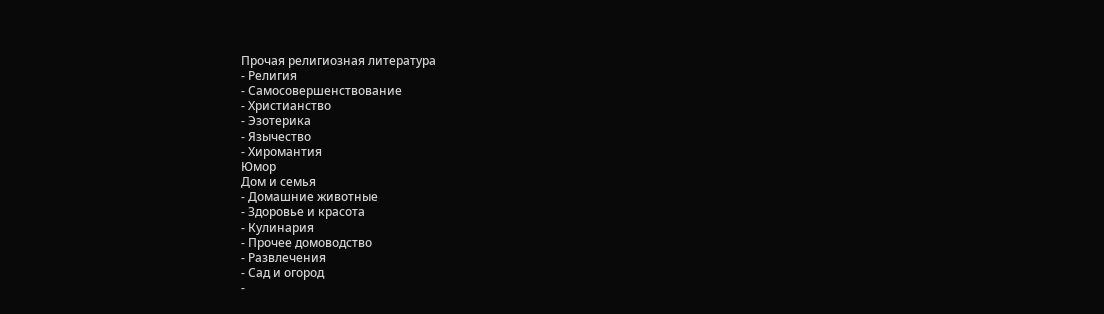Прочая религиозная литература
- Религия
- Самосовершенствование
- Христианство
- Эзотерика
- Язычество
- Хиромантия
Юмор
Дом и семья
- Домашние животные
- Здоровье и красота
- Кулинария
- Прочее домоводство
- Развлечения
- Сад и огород
-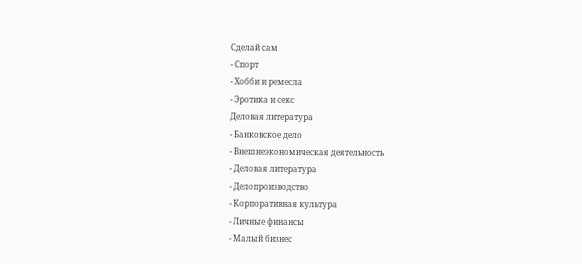Сделай сам
- Спорт
- Хобби и ремесла
- Эротика и секс
Деловая литература
- Банковское дело
- Внешнеэкономическая деятельность
- Деловая литература
- Делопроизводство
- Корпоративная культура
- Личные финансы
- Малый бизнес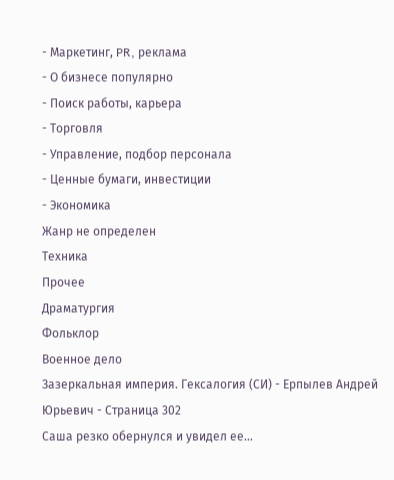- Маркетинг, PR, реклама
- О бизнесе популярно
- Поиск работы, карьера
- Торговля
- Управление, подбор персонала
- Ценные бумаги, инвестиции
- Экономика
Жанр не определен
Техника
Прочее
Драматургия
Фольклор
Военное дело
Зазеркальная империя. Гексалогия (СИ) - Ерпылев Андрей Юрьевич - Страница 302
Саша резко обернулся и увидел ее…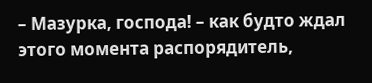– Мазурка, господа! – как будто ждал этого момента распорядитель,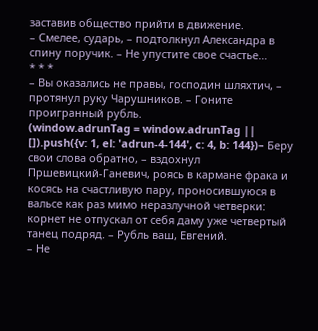заставив общество прийти в движение.
– Смелее, сударь, – подтолкнул Александра в спину поручик. – Не упустите свое счастье…
* * *
– Вы оказались не правы, господин шляхтич, – протянул руку Чарушников. – Гоните проигранный рубль.
(window.adrunTag = window.adrunTag || []).push({v: 1, el: 'adrun-4-144', c: 4, b: 144})– Беру свои слова обратно, – вздохнул Пршевицкий‑Ганевич, роясь в кармане фрака и косясь на счастливую пару, проносившуюся в вальсе как раз мимо неразлучной четверки: корнет не отпускал от себя даму уже четвертый танец подряд. – Рубль ваш, Евгений.
– Не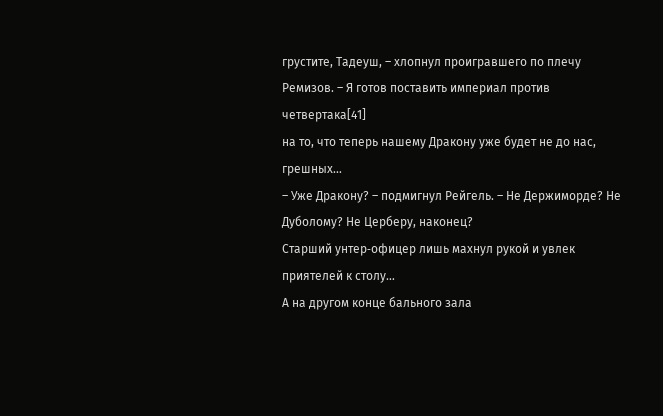грустите, Тадеуш, – хлопнул проигравшего по плечу Ремизов. – Я готов поставить империал против четвертака[41]
на то, что теперь нашему Дракону уже будет не до нас, грешных…
– Уже Дракону? – подмигнул Рейгель. – Не Держиморде? Не Дуболому? Не Церберу, наконец?
Старший унтер‑офицер лишь махнул рукой и увлек приятелей к столу…
А на другом конце бального зала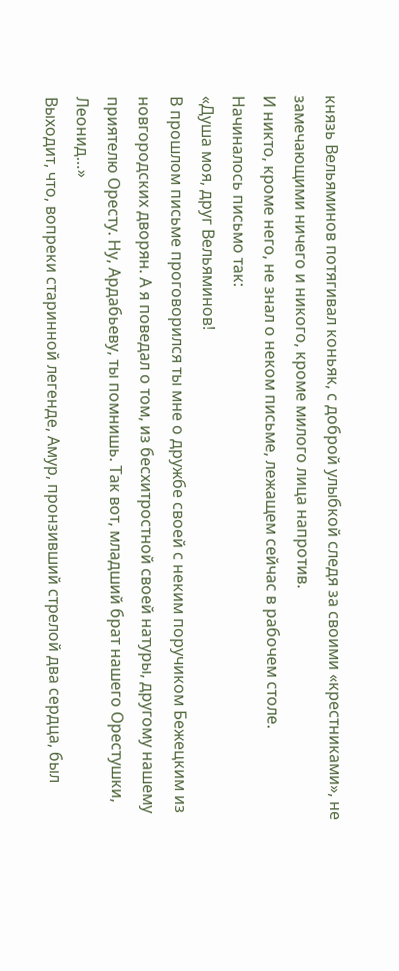князь Вельяминов потягивал коньяк, с доброй улыбкой следя за своими «крестниками», не замечающими ничего и никого, кроме милого лица напротив.
И никто, кроме него, не знал о неком письме, лежащем сейчас в рабочем столе.
Начиналось письмо так:
«Душа моя, друг Вельяминов!
В прошлом письме проговорился ты мне о дружбе своей с неким поручиком Бежецким из новгородских дворян. А я поведал о том, из бесхитростной своей натуры, другому нашему приятелю Оресту. Ну, Ардабьеву, ты помнишь. Так вот, младший брат нашего Орестушки, Леонид…»
Выходит, что, вопреки старинной легенде, Амур, пронзивший стрелой два сердца, был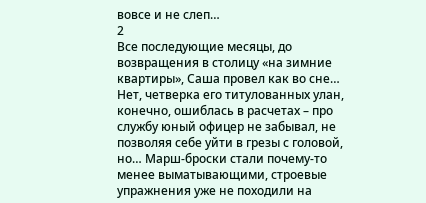вовсе и не слеп…
2
Все последующие месяцы, до возвращения в столицу «на зимние квартиры», Саша провел как во сне…
Нет, четверка его титулованных улан, конечно, ошиблась в расчетах – про службу юный офицер не забывал, не позволяя себе уйти в грезы с головой, но… Марш‑броски стали почему‑то менее выматывающими, строевые упражнения уже не походили на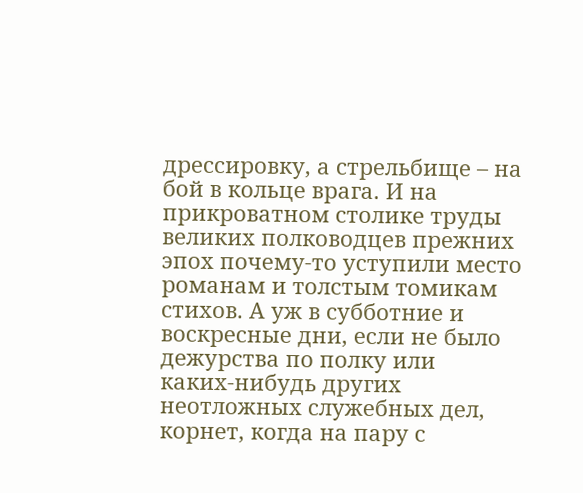дрессировку, а стрельбище – на бой в кольце врага. И на прикроватном столике труды великих полководцев прежних эпох почему‑то уступили место романам и толстым томикам стихов. А уж в субботние и воскресные дни, если не было дежурства по полку или каких‑нибудь других неотложных служебных дел, корнет, когда на пару с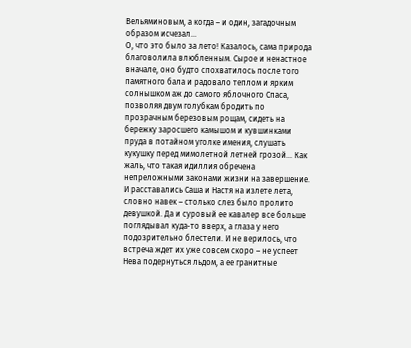Вельяминовым, а когда – и один, загадочным образом исчезал…
О, что это было за лето! Казалось, сама природа благоволила влюбленным. Сырое и ненастное вначале, оно будто спохватилось после того памятного бала и радовало теплом и ярким солнышком аж до самого яблочного Спаса, позволяя двум голубкам бродить по прозрачным березовым рощам, сидеть на бережку заросшего камышом и кувшинками пруда в потайном уголке имения, слушать кукушку перед мимолетной летней грозой… Как жаль, что такая идиллия обречена непреложными законами жизни на завершение.
И расставались Саша и Настя на излете лета, словно навек – столько слез было пролито девушкой. Да и суровый ее кавалер все больше поглядывал куда‑то вверх, а глаза у него подозрительно блестели. И не верилось, что встреча ждет их уже совсем скоро – не успеет Нева подернуться льдом, а ее гранитные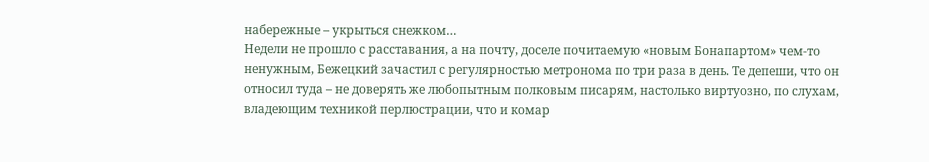набережные – укрыться снежком…
Недели не прошло с расставания, а на почту, доселе почитаемую «новым Бонапартом» чем‑то ненужным, Бежецкий зачастил с регулярностью метронома по три раза в день. Те депеши, что он относил туда – не доверять же любопытным полковым писарям, настолько виртуозно, по слухам, владеющим техникой перлюстрации, что и комар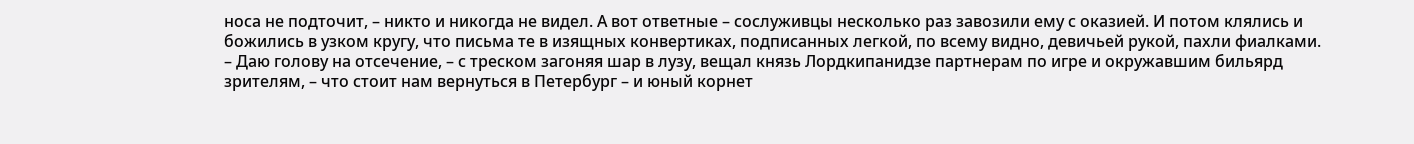носа не подточит, – никто и никогда не видел. А вот ответные – сослуживцы несколько раз завозили ему с оказией. И потом клялись и божились в узком кругу, что письма те в изящных конвертиках, подписанных легкой, по всему видно, девичьей рукой, пахли фиалками.
– Даю голову на отсечение, – с треском загоняя шар в лузу, вещал князь Лордкипанидзе партнерам по игре и окружавшим бильярд зрителям, – что стоит нам вернуться в Петербург – и юный корнет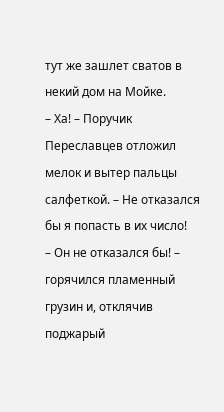тут же зашлет сватов в некий дом на Мойке.
– Ха! – Поручик Переславцев отложил мелок и вытер пальцы салфеткой. – Не отказался бы я попасть в их число!
– Он не отказался бы! – горячился пламенный грузин и, отклячив поджарый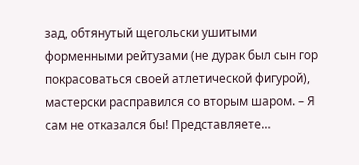зад, обтянутый щегольски ушитыми форменными рейтузами (не дурак был сын гор покрасоваться своей атлетической фигурой), мастерски расправился со вторым шаром. – Я сам не отказался бы! Представляете…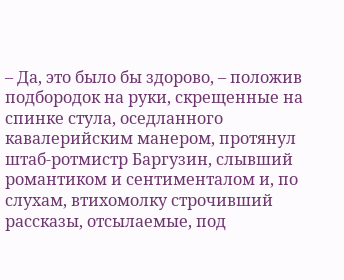– Да, это было бы здорово, – положив подбородок на руки, скрещенные на спинке стула, оседланного кавалерийским манером, протянул штаб‑ротмистр Баргузин, слывший романтиком и сентименталом и, по слухам, втихомолку строчивший рассказы, отсылаемые, под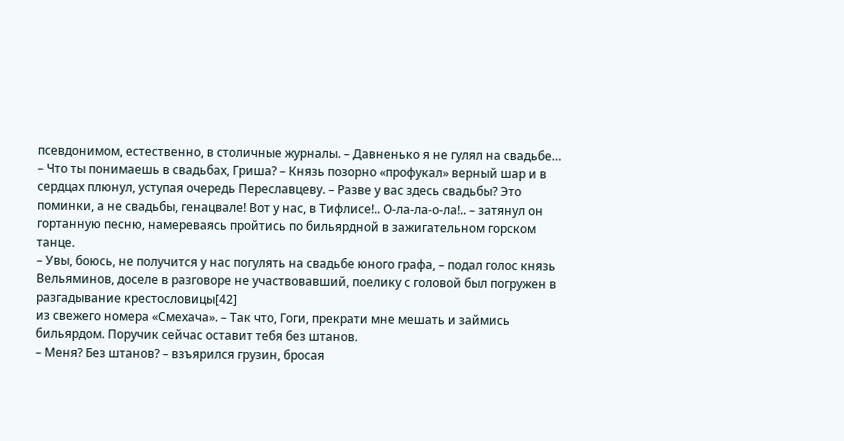псевдонимом, естественно, в столичные журналы. – Давненько я не гулял на свадьбе…
– Что ты понимаешь в свадьбах, Гриша? – Князь позорно «профукал» верный шар и в сердцах плюнул, уступая очередь Переславцеву. – Разве у вас здесь свадьбы? Это поминки, а не свадьбы, генацвале! Вот у нас, в Тифлисе!.. О‑ла‑ла‑о‑ла!.. – затянул он гортанную песню, намереваясь пройтись по бильярдной в зажигательном горском танце.
– Увы, боюсь, не получится у нас погулять на свадьбе юного графа, – подал голос князь Вельяминов, доселе в разговоре не участвовавший, поелику с головой был погружен в разгадывание крестословицы[42]
из свежего номера «Смехача». – Так что, Гоги, прекрати мне мешать и займись бильярдом. Поручик сейчас оставит тебя без штанов.
– Меня? Без штанов? – взъярился грузин, бросая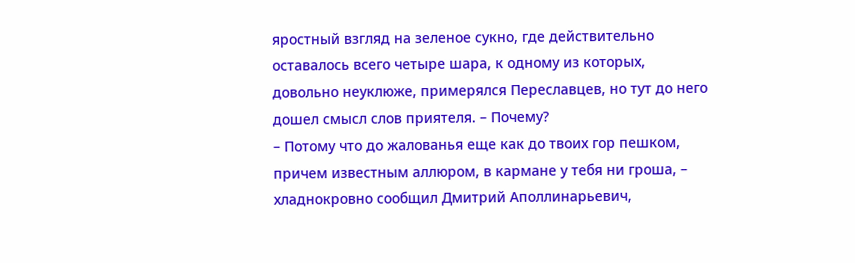яростный взгляд на зеленое сукно, где действительно оставалось всего четыре шара, к одному из которых, довольно неуклюже, примерялся Переславцев, но тут до него дошел смысл слов приятеля. – Почему?
– Потому что до жалованья еще как до твоих гор пешком, причем известным аллюром, в кармане у тебя ни гроша, – хладнокровно сообщил Дмитрий Аполлинарьевич,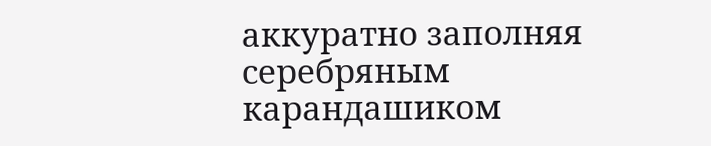аккуратно заполняя серебряным карандашиком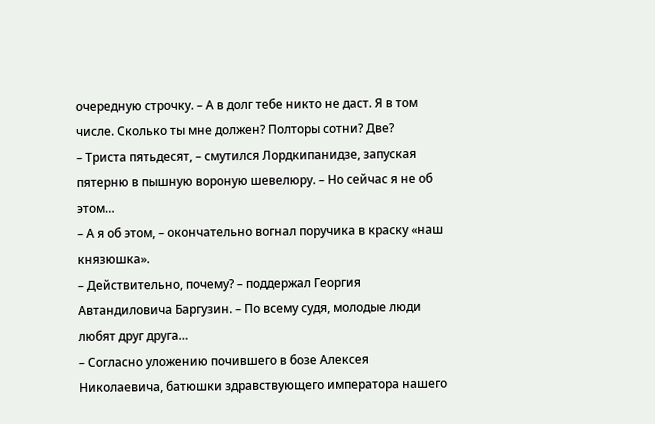очередную строчку. – А в долг тебе никто не даст. Я в том числе. Сколько ты мне должен? Полторы сотни? Две?
– Триста пятьдесят, – смутился Лордкипанидзе, запуская пятерню в пышную вороную шевелюру. – Но сейчас я не об этом…
– А я об этом, – окончательно вогнал поручика в краску «наш князюшка».
– Действительно, почему? – поддержал Георгия Автандиловича Баргузин. – По всему судя, молодые люди любят друг друга…
– Согласно уложению почившего в бозе Алексея Николаевича, батюшки здравствующего императора нашего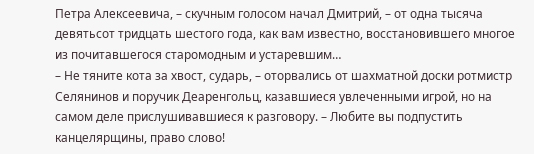Петра Алексеевича, – скучным голосом начал Дмитрий, – от одна тысяча девятьсот тридцать шестого года, как вам известно, восстановившего многое из почитавшегося старомодным и устаревшим…
– Не тяните кота за хвост, сударь, – оторвались от шахматной доски ротмистр Селянинов и поручик Деаренгольц, казавшиеся увлеченными игрой, но на самом деле прислушивавшиеся к разговору. – Любите вы подпустить канцелярщины, право слово!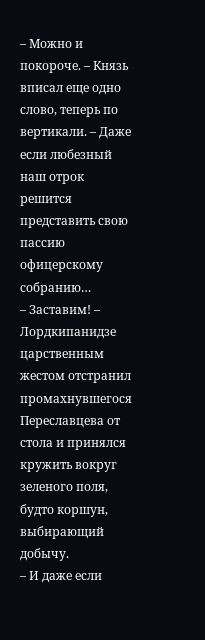– Можно и покороче. – Князь вписал еще одно слово, теперь по вертикали. – Даже если любезный наш отрок решится представить свою пассию офицерскому собранию…
– Заставим! – Лордкипанидзе царственным жестом отстранил промахнувшегося Переславцева от стола и принялся кружить вокруг зеленого поля, будто коршун, выбирающий добычу.
– И даже если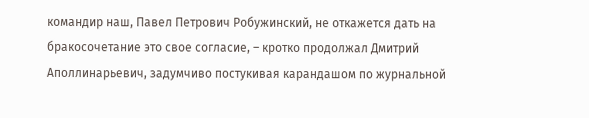командир наш, Павел Петрович Робужинский, не откажется дать на бракосочетание это свое согласие, – кротко продолжал Дмитрий Аполлинарьевич, задумчиво постукивая карандашом по журнальной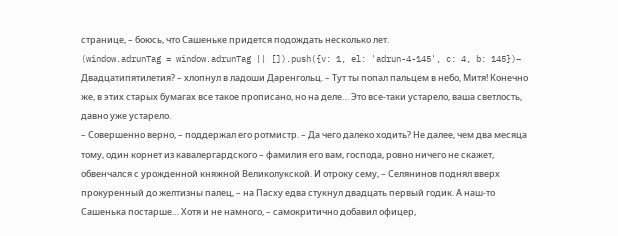странице, – боюсь, что Сашеньке придется подождать несколько лет.
(window.adrunTag = window.adrunTag || []).push({v: 1, el: 'adrun-4-145', c: 4, b: 145})– Двадцатипятилетия? – хлопнул в ладоши Даренгольц. – Тут ты попал пальцем в небо, Митя! Конечно же, в этих старых бумагах все такое прописано, но на деле… Это все‑таки устарело, ваша светлость, давно уже устарело.
– Совершенно верно, – поддержал его ротмистр. – Да чего далеко ходить? Не далее, чем два месяца тому, один корнет из кавалергардского – фамилия его вам, господа, ровно ничего не скажет, обвенчался с урожденной княжной Великолукской. И отроку сему, – Селянинов поднял вверх прокуренный до желтизны палец, – на Пасху едва стукнул двадцать первый годик. А наш‑то Сашенька постарше… Хотя и не намного, – самокритично добавил офицер,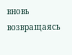вновь возвращаясь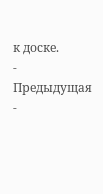к доске.
- Предыдущая
-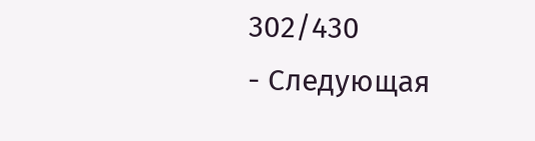302/430
- Следующая